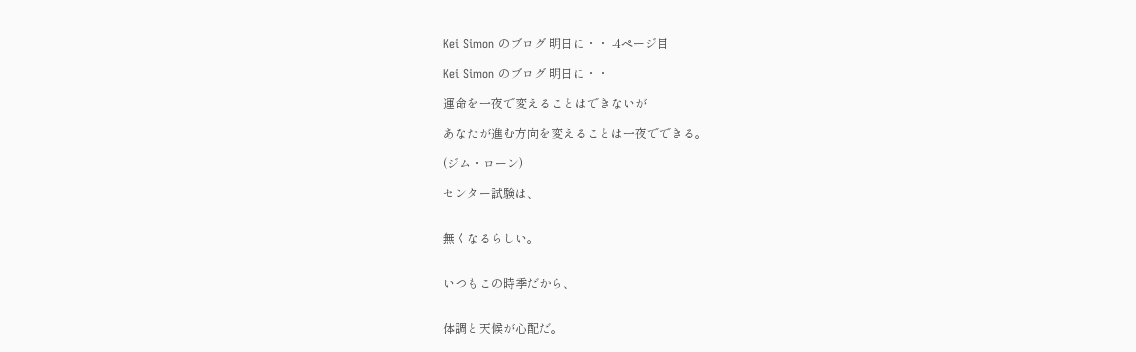Kei Simon のブログ 明日に・・ -4ページ目

Kei Simon のブログ 明日に・・

運命を一夜で変えることはできないが

あなたが進む方向を変えることは一夜でできる。

(ジム・ローン)

センター試験は、


無くなるらしい。


いつもこの時季だから、


体調と天候が心配だ。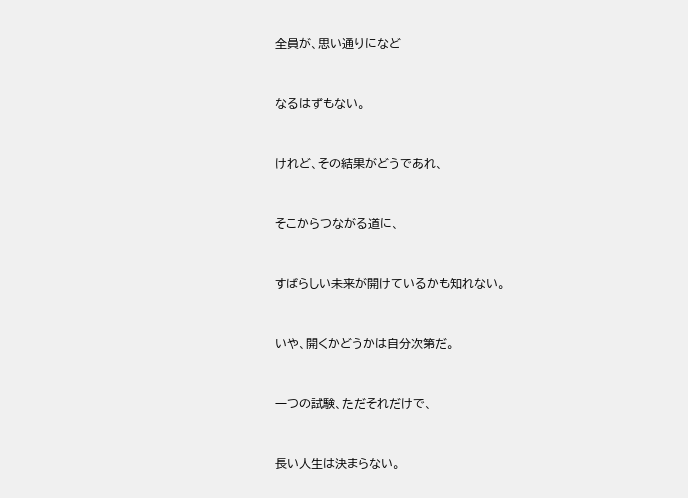全員が、思い通りになど


なるはずもない。


けれど、その結果がどうであれ、


そこからつながる道に、


すばらしい未来が開けているかも知れない。


いや、開くかどうかは自分次第だ。


一つの試験、ただそれだけで、


長い人生は決まらない。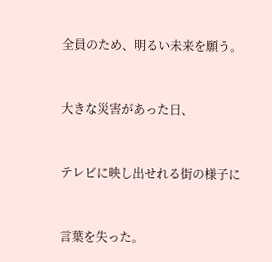全員のため、明るい未来を願う。



大きな災害があった日、



テレビに映し出せれる街の様子に



言葉を失った。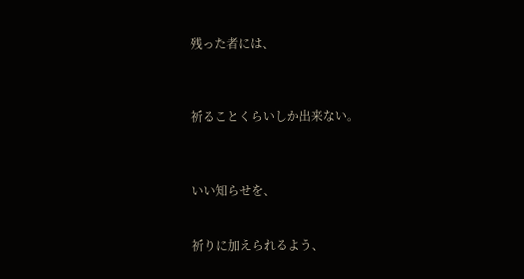残った者には、



祈ることくらいしか出来ない。



いい知らせを、


祈りに加えられるよう、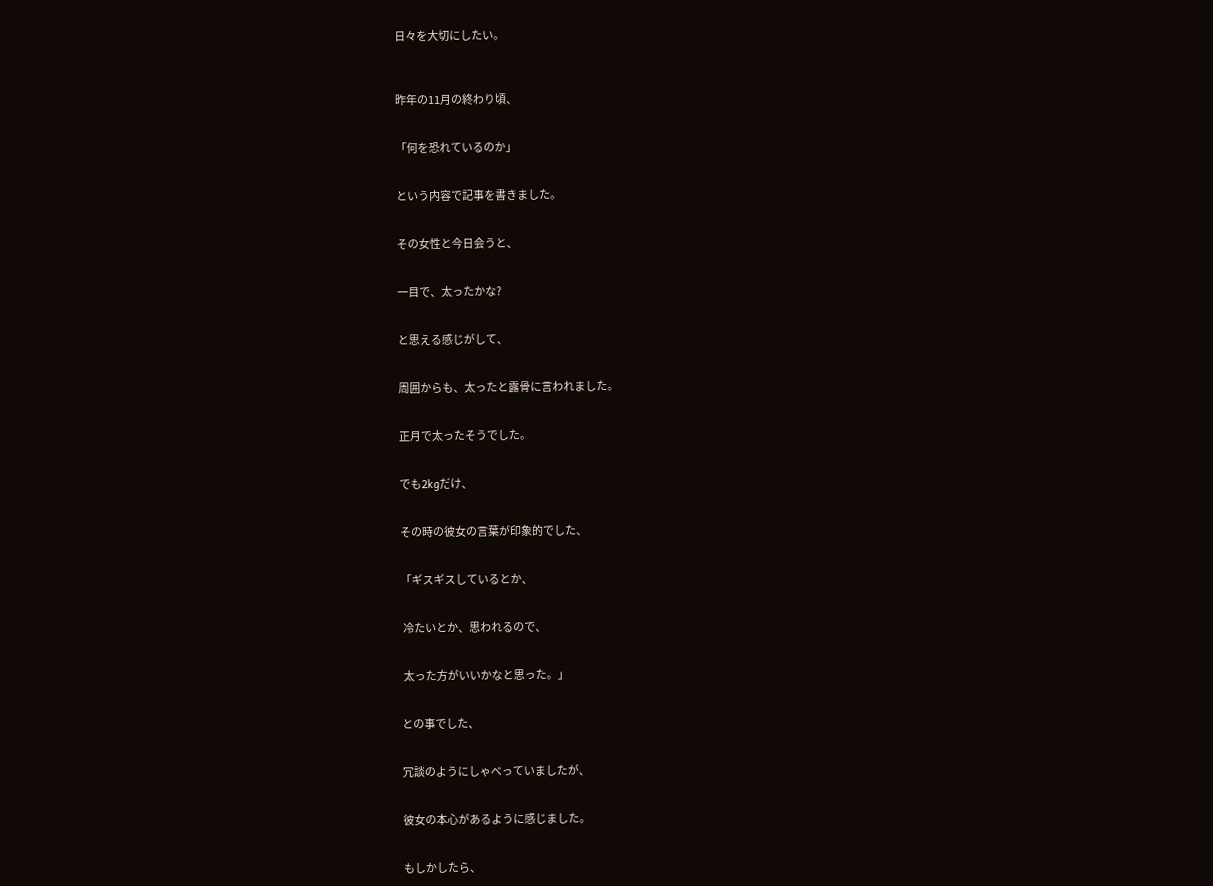日々を大切にしたい。



昨年の11月の終わり頃、


「何を恐れているのか」


という内容で記事を書きました。


その女性と今日会うと、


一目で、太ったかな?


と思える感じがして、


周囲からも、太ったと露骨に言われました。


正月で太ったそうでした。


でも2kgだけ、


その時の彼女の言葉が印象的でした、


「ギスギスしているとか、


 冷たいとか、思われるので、


 太った方がいいかなと思った。」


との事でした、


冗談のようにしゃべっていましたが、


彼女の本心があるように感じました。


もしかしたら、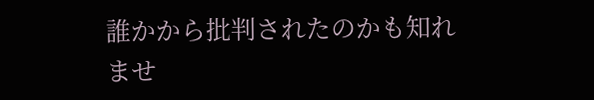誰かから批判されたのかも知れませ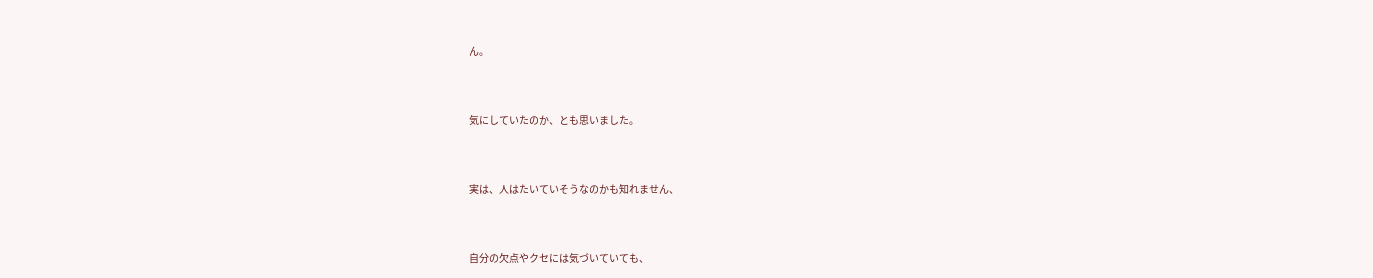ん。


気にしていたのか、とも思いました。


実は、人はたいていそうなのかも知れません、


自分の欠点やクセには気づいていても、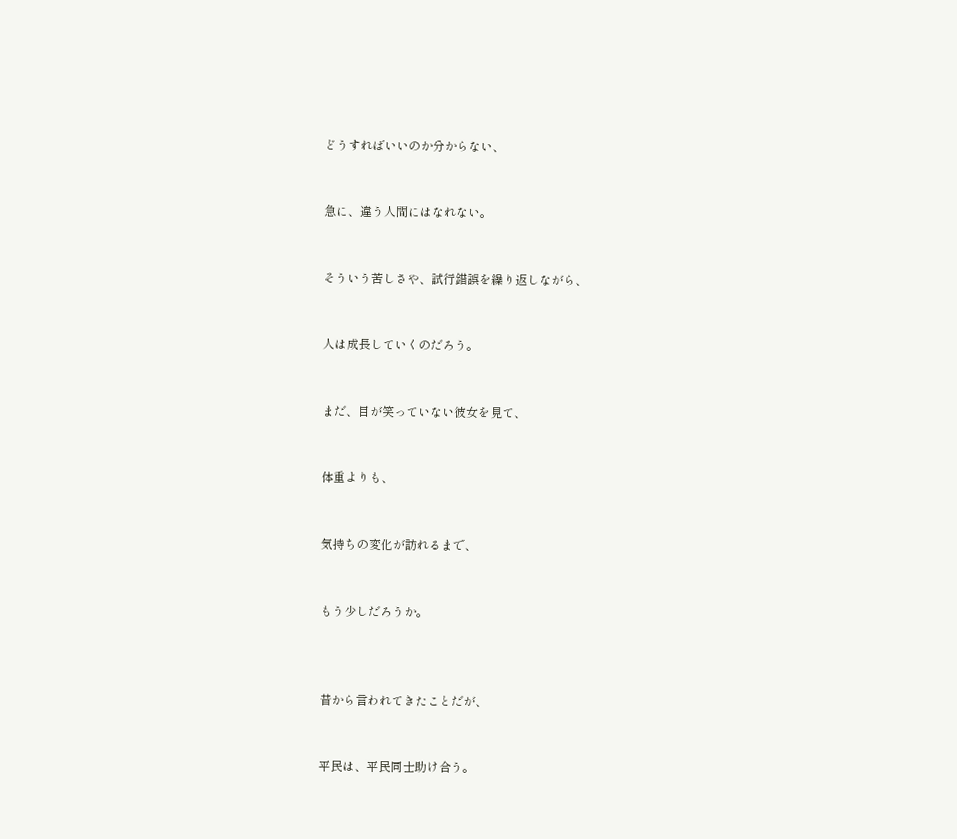どうすればいいのか分からない、


急に、違う人間にはなれない。


そういう苦しさや、試行錯誤を繰り返しながら、


人は成長していくのだろう。


まだ、目が笑っていない彼女を見て、


体重よりも、


気持ちの変化が訪れるまで、


もう少しだろうか。



昔から言われてきたことだが、


平民は、平民同士助け合う。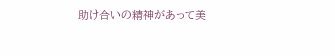助け合いの精神があって美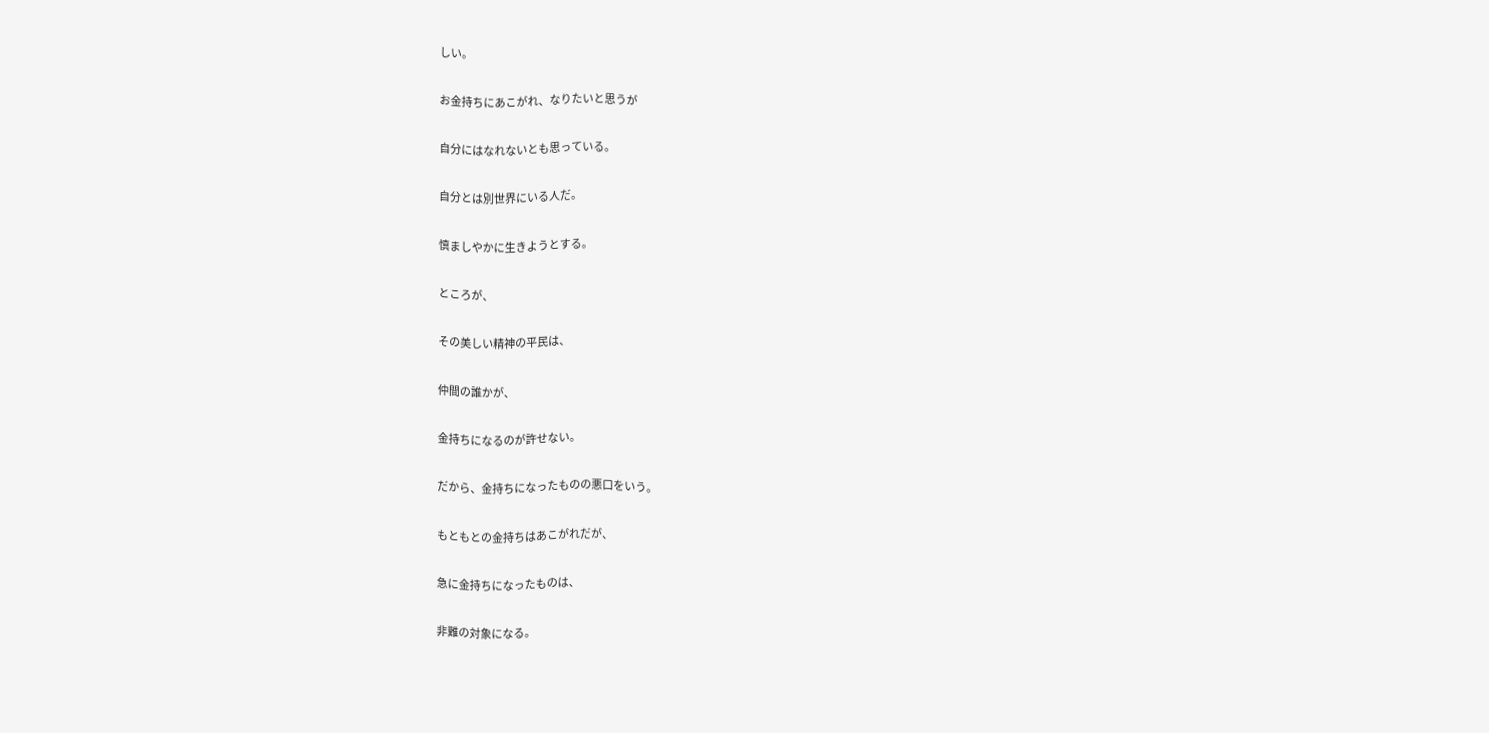しい。


お金持ちにあこがれ、なりたいと思うが


自分にはなれないとも思っている。


自分とは別世界にいる人だ。


慎ましやかに生きようとする。


ところが、


その美しい精神の平民は、


仲間の誰かが、


金持ちになるのが許せない。


だから、金持ちになったものの悪口をいう。


もともとの金持ちはあこがれだが、


急に金持ちになったものは、


非難の対象になる。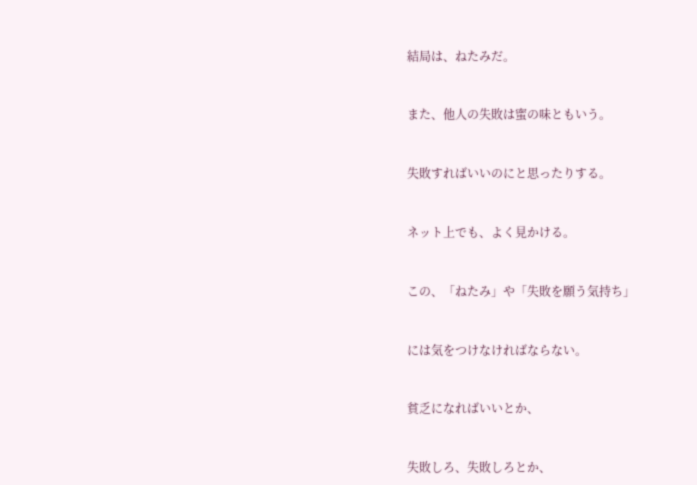結局は、ねたみだ。


また、他人の失敗は蜜の味ともいう。


失敗すればいいのにと思ったりする。


ネット上でも、よく見かける。


この、「ねたみ」や「失敗を願う気持ち」


には気をつけなければならない。


貧乏になればいいとか、


失敗しろ、失敗しろとか、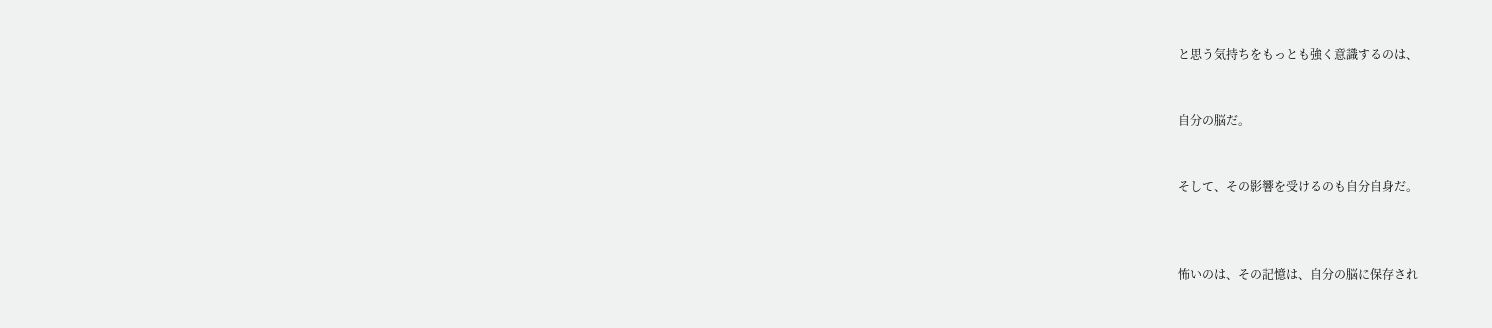と思う気持ちをもっとも強く意識するのは、


自分の脳だ。


そして、その影響を受けるのも自分自身だ。



怖いのは、その記憶は、自分の脳に保存され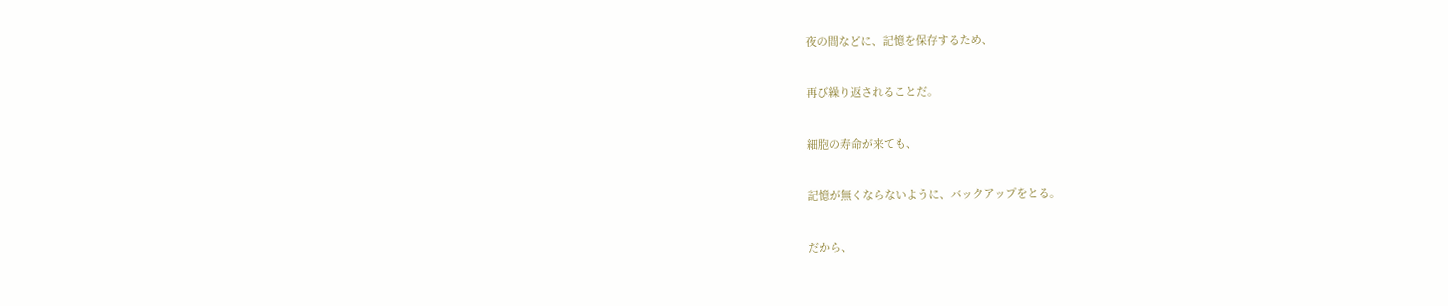夜の間などに、記憶を保存するため、


再び繰り返されることだ。


細胞の寿命が来ても、


記憶が無くならないように、バックアップをとる。


だから、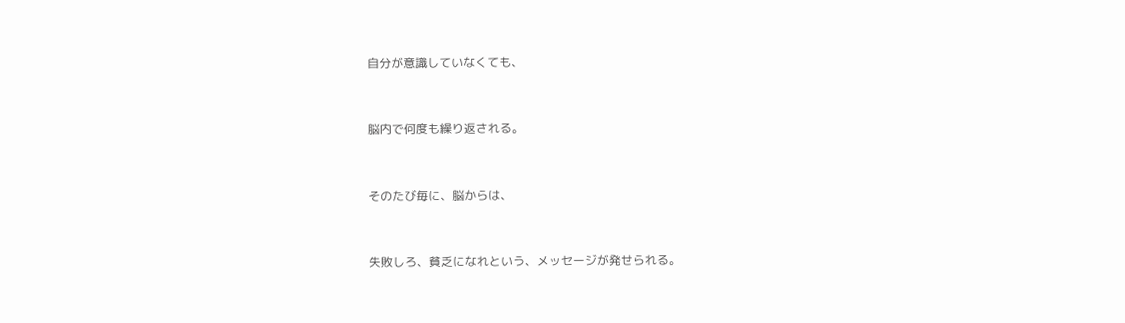自分が意識していなくても、


脳内で何度も繰り返される。


そのたび毎に、脳からは、


失敗しろ、貧乏になれという、メッセージが発せられる。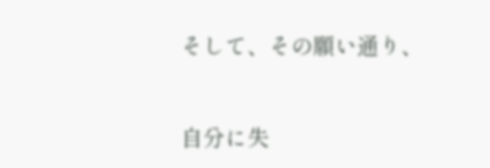そして、その願い通り、


自分に失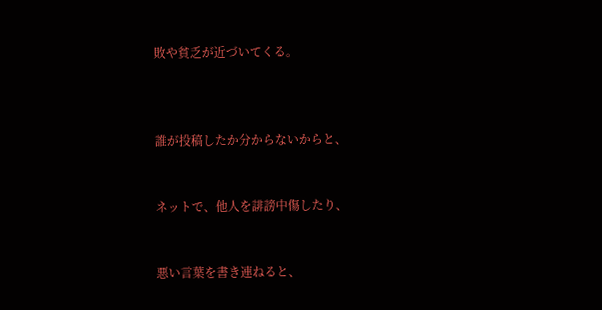敗や貧乏が近づいてくる。



誰が投稿したか分からないからと、


ネットで、他人を誹謗中傷したり、


悪い言葉を書き連ねると、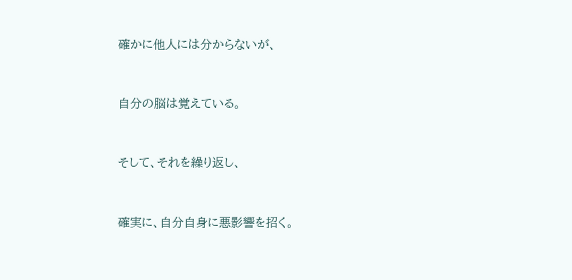確かに他人には分からないが、


自分の脳は覚えている。


そして、それを繰り返し、


確実に、自分自身に悪影響を招く。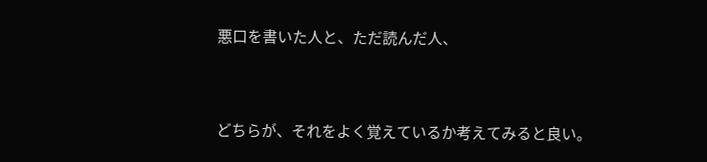悪口を書いた人と、ただ読んだ人、


どちらが、それをよく覚えているか考えてみると良い。